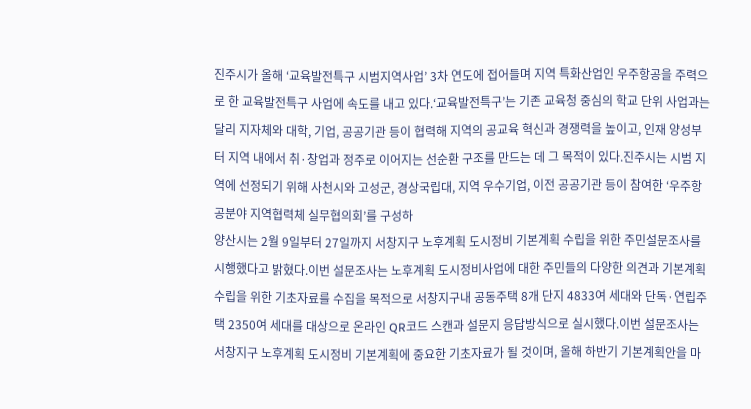진주시가 올해 ‘교육발전특구 시범지역사업’ 3차 연도에 접어들며 지역 특화산업인 우주항공을 주력으로 한 교육발전특구 사업에 속도를 내고 있다.‘교육발전특구’는 기존 교육청 중심의 학교 단위 사업과는 달리 지자체와 대학, 기업, 공공기관 등이 협력해 지역의 공교육 혁신과 경쟁력을 높이고, 인재 양성부터 지역 내에서 취·창업과 정주로 이어지는 선순환 구조를 만드는 데 그 목적이 있다.진주시는 시범 지역에 선정되기 위해 사천시와 고성군, 경상국립대, 지역 우수기업, 이전 공공기관 등이 참여한 ‘우주항공분야 지역협력체 실무협의회’를 구성하
양산시는 2월 9일부터 27일까지 서창지구 노후계획 도시정비 기본계획 수립을 위한 주민설문조사를 시행했다고 밝혔다.이번 설문조사는 노후계획 도시정비사업에 대한 주민들의 다양한 의견과 기본계획수립을 위한 기초자료를 수집을 목적으로 서창지구내 공동주택 8개 단지 4833여 세대와 단독·연립주택 2350여 세대를 대상으로 온라인 QR코드 스캔과 설문지 응답방식으로 실시했다.이번 설문조사는 서창지구 노후계획 도시정비 기본계획에 중요한 기초자료가 될 것이며, 올해 하반기 기본계획안을 마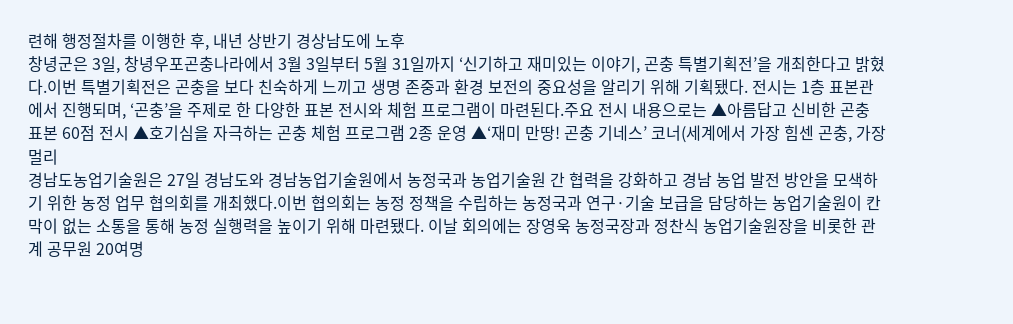련해 행정절차를 이행한 후, 내년 상반기 경상남도에 노후
창녕군은 3일, 창녕우포곤충나라에서 3월 3일부터 5월 31일까지 ‘신기하고 재미있는 이야기, 곤충 특별기획전’을 개최한다고 밝혔다.이번 특별기획전은 곤충을 보다 친숙하게 느끼고 생명 존중과 환경 보전의 중요성을 알리기 위해 기획됐다. 전시는 1층 표본관에서 진행되며, ‘곤충’을 주제로 한 다양한 표본 전시와 체험 프로그램이 마련된다.주요 전시 내용으로는 ▲아름답고 신비한 곤충 표본 60점 전시 ▲호기심을 자극하는 곤충 체험 프로그램 2종 운영 ▲‘재미 만땅! 곤충 기네스’ 코너(세계에서 가장 힘센 곤충, 가장 멀리
경남도농업기술원은 27일 경남도와 경남농업기술원에서 농정국과 농업기술원 간 협력을 강화하고 경남 농업 발전 방안을 모색하기 위한 농정 업무 협의회를 개최했다.이번 협의회는 농정 정책을 수립하는 농정국과 연구·기술 보급을 담당하는 농업기술원이 칸막이 없는 소통을 통해 농정 실행력을 높이기 위해 마련됐다. 이날 회의에는 장영욱 농정국장과 정찬식 농업기술원장을 비롯한 관계 공무원 20여명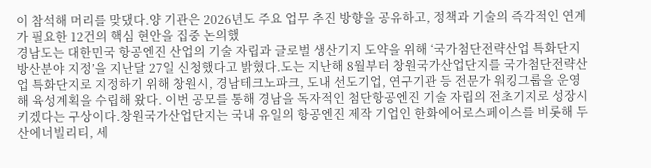이 참석해 머리를 맞댔다.양 기관은 2026년도 주요 업무 추진 방향을 공유하고, 정책과 기술의 즉각적인 연계가 필요한 12건의 핵심 현안을 집중 논의했
경남도는 대한민국 항공엔진 산업의 기술 자립과 글로벌 생산기지 도약을 위해 ‘국가첨단전략산업 특화단지 방산분야 지정’을 지난달 27일 신청했다고 밝혔다.도는 지난해 8월부터 창원국가산업단지를 국가첨단전략산업 특화단지로 지정하기 위해 창원시, 경남테크노파크, 도내 선도기업, 연구기관 등 전문가 워킹그룹을 운영해 육성계획을 수립해 왔다. 이번 공모를 통해 경남을 독자적인 첨단항공엔진 기술 자립의 전초기지로 성장시키겠다는 구상이다.창원국가산업단지는 국내 유일의 항공엔진 제작 기업인 한화에어로스페이스를 비롯해 두산에너빌리티, 세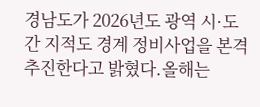경남도가 2026년도 광역 시·도 간 지적도 경계 정비사업을 본격 추진한다고 밝혔다.올해는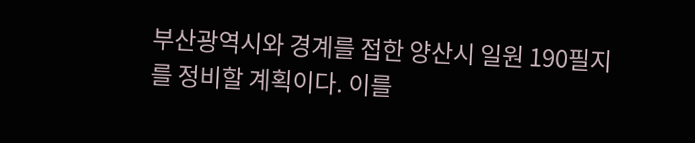부산광역시와 경계를 접한 양산시 일원 190필지를 정비할 계획이다. 이를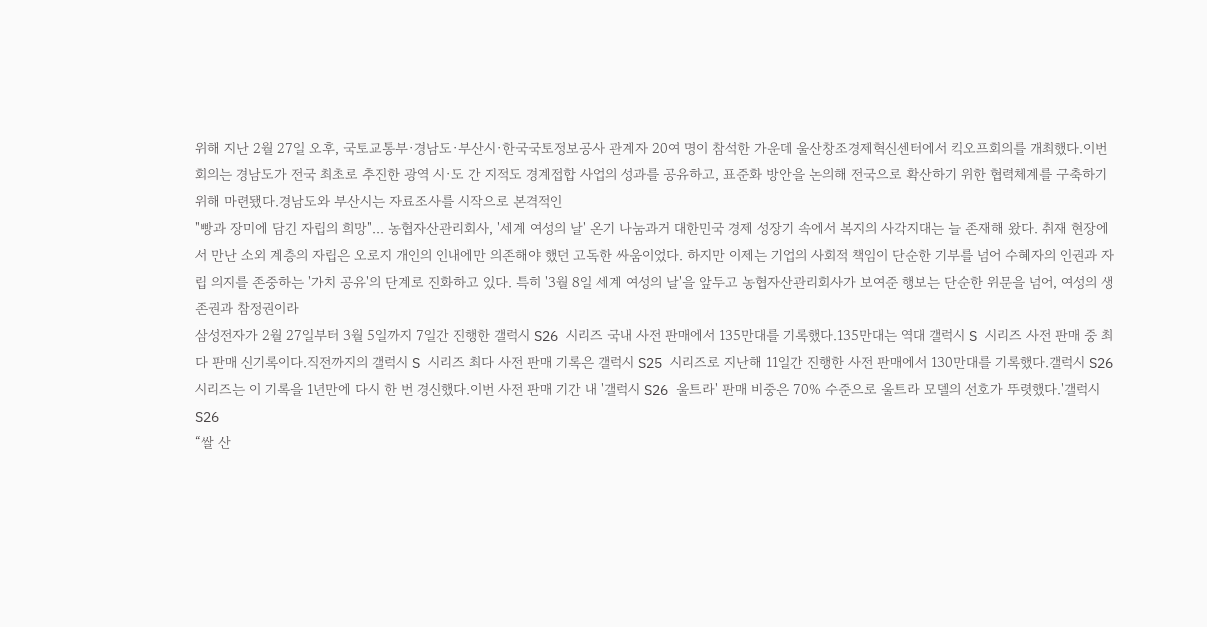위해 지난 2월 27일 오후, 국토교통부·경남도·부산시·한국국토정보공사 관계자 20여 명이 참석한 가운데 울산창조경제혁신센터에서 킥오프회의를 개최했다.이번 회의는 경남도가 전국 최초로 추진한 광역 시·도 간 지적도 경계접합 사업의 성과를 공유하고, 표준화 방안을 논의해 전국으로 확산하기 위한 협력체계를 구축하기 위해 마련됐다.경남도와 부산시는 자료조사를 시작으로 본격적인
"빵과 장미에 담긴 자립의 희망"... 농협자산관리회사, '세계 여성의 날' 온기 나눔과거 대한민국 경제 성장기 속에서 복지의 사각지대는 늘 존재해 왔다. 취재 현장에서 만난 소외 계층의 자립은 오로지 개인의 인내에만 의존해야 했던 고독한 싸움이었다. 하지만 이제는 기업의 사회적 책임이 단순한 기부를 넘어 수혜자의 인권과 자립 의지를 존중하는 '가치 공유'의 단계로 진화하고 있다. 특히 '3월 8일 세계 여성의 날'을 앞두고 농협자산관리회사가 보여준 행보는 단순한 위문을 넘어, 여성의 생존권과 참정권이라
삼성전자가 2월 27일부터 3월 5일까지 7일간 진행한 갤럭시 S26 시리즈 국내 사전 판매에서 135만대를 기록했다.135만대는 역대 갤럭시 S 시리즈 사전 판매 중 최다 판매 신기록이다.직전까지의 갤럭시 S 시리즈 최다 사전 판매 기록은 갤럭시 S25 시리즈로 지난해 11일간 진행한 사전 판매에서 130만대를 기록했다.갤럭시 S26 시리즈는 이 기록을 1년만에 다시 한 번 경신했다.이번 사전 판매 기간 내 '갤럭시 S26 울트라' 판매 비중은 70% 수준으로 울트라 모델의 선호가 뚜렷했다.'갤럭시 S26
“쌀 산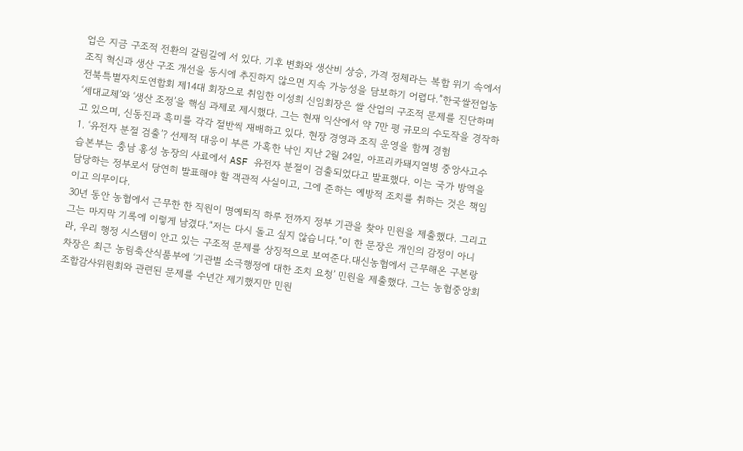업은 지금 구조적 전환의 갈림길에 서 있다. 기후 변화와 생산비 상승, 가격 정체라는 복합 위기 속에서 조직 혁신과 생산 구조 개선을 동시에 추진하지 않으면 지속 가능성을 담보하기 어렵다.”한국쌀전업농전북특별자치도연합회 제14대 회장으로 취임한 이성희 신임회장은 쌀 산업의 구조적 문제를 진단하며 ‘세대교체’와 ‘생산 조정’을 핵심 과제로 제시했다. 그는 현재 익산에서 약 7만 평 규모의 수도작을 경작하고 있으며, 신동진과 흑미를 각각 절반씩 재배하고 있다. 현장 경영과 조직 운영을 함께 경험
1. ‘유전자 분절 검출’? 선제적 대응이 부른 가혹한 낙인 지난 2월 24일, 아프리카돼지열병 중앙사고수습본부는 충남 홍성 농장의 사료에서 ASF 유전자 분절이 검출되었다고 발표했다. 이는 국가 방역을 담당하는 정부로서 당연히 발표해야 할 객관적 사실이고, 그에 준하는 예방적 조치를 취하는 것은 책임이고 의무이다.
30년 동안 농협에서 근무한 한 직원이 명예퇴직 하루 전까지 정부 기관을 찾아 민원을 제출했다. 그리고 그는 마지막 기록에 이렇게 남겼다.“저는 다시 돌고 싶지 않습니다.”이 한 문장은 개인의 감정이 아니라, 우리 행정 시스템이 안고 있는 구조적 문제를 상징적으로 보여준다.대신농협에서 근무해온 구본랑 차장은 최근 농림축산식품부에 ‘기관별 소극행정에 대한 조치 요청’ 민원을 제출했다. 그는 농협중앙회 조합감사위원회와 관련된 문제를 수년간 제기했지만 민원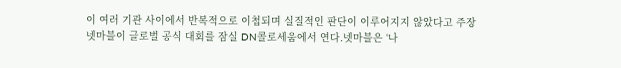이 여러 기관 사이에서 반복적으로 이첩되며 실질적인 판단이 이루어지지 않았다고 주장
넷마블이 글로벌 공식 대회를 잠실 DN콜로세움에서 연다.넷마블은 ‘나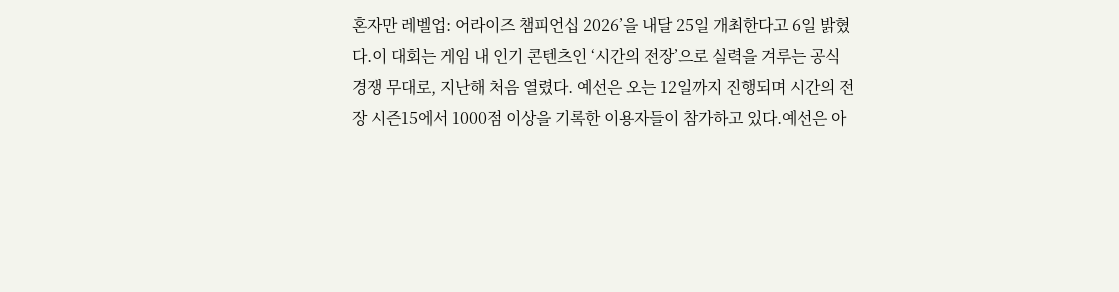혼자만 레벨업: 어라이즈 챔피언십 2026’을 내달 25일 개최한다고 6일 밝혔다.이 대회는 게임 내 인기 콘텐츠인 ‘시간의 전장’으로 실력을 겨루는 공식 경쟁 무대로, 지난해 처음 열렸다. 예선은 오는 12일까지 진행되며 시간의 전장 시즌15에서 1000점 이상을 기록한 이용자들이 참가하고 있다.예선은 아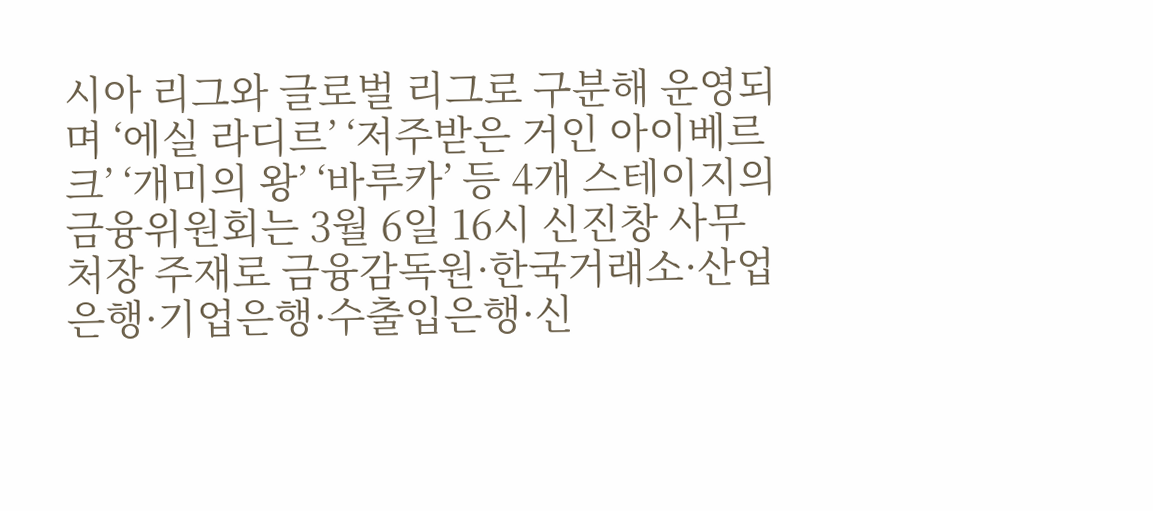시아 리그와 글로벌 리그로 구분해 운영되며 ‘에실 라디르’ ‘저주받은 거인 아이베르크’ ‘개미의 왕’ ‘바루카’ 등 4개 스테이지의
금융위원회는 3월 6일 16시 신진창 사무처장 주재로 금융감독원·한국거래소·산업은행·기업은행·수출입은행·신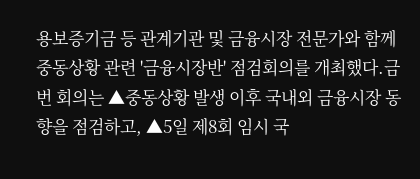용보증기금 등 관계기관 및 금융시장 전문가와 함께 중동상황 관련 '금융시장반' 점검회의를 개최했다.금번 회의는 ▲중동상황 발생 이후 국내외 금융시장 동향을 점검하고, ▲5일 제8회 임시 국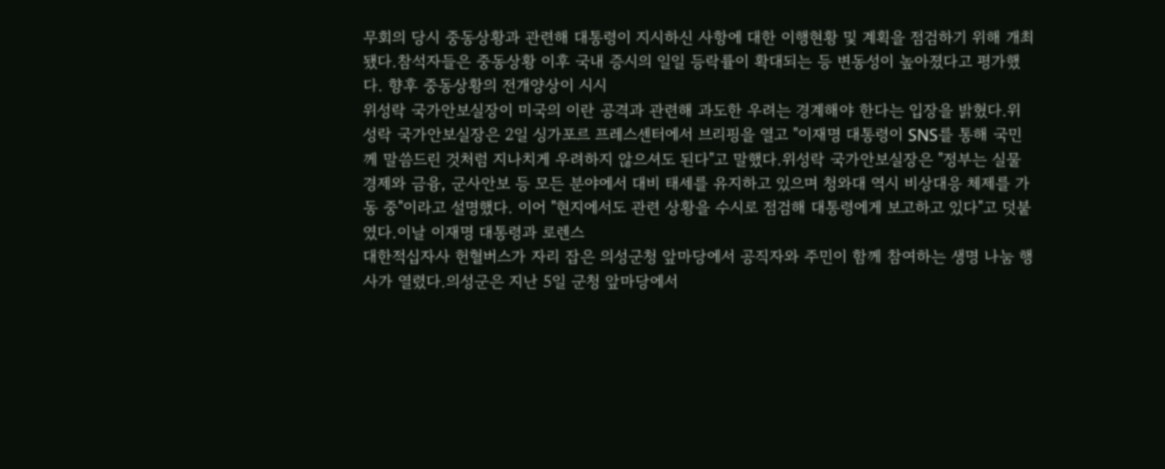무회의 당시 중동상황과 관련해 대통령이 지시하신 사항에 대한 이행현황 및 계획을 점검하기 위해 개최됐다.참석자들은 중동상황 이후 국내 증시의 일일 등락률이 확대되는 등 변동성이 높아졌다고 평가했다. 향후 중동상황의 전개양상이 시시
위성락 국가안보실장이 미국의 이란 공격과 관련해 과도한 우려는 경계해야 한다는 입장을 밝혔다.위성락 국가안보실장은 2일 싱가포르 프레스센터에서 브리핑을 열고 "이재명 대통령이 SNS를 통해 국민께 말씀드린 것처럼 지나치게 우려하지 않으셔도 된다"고 말했다.위성락 국가안보실장은 "정부는 실물경제와 금융, 군사안보 등 모든 분야에서 대비 태세를 유지하고 있으며 청와대 역시 비상대응 체제를 가동 중"이라고 설명했다. 이어 "현지에서도 관련 상황을 수시로 점검해 대통령에게 보고하고 있다"고 덧붙였다.이날 이재명 대통령과 로렌스
대한적십자사 헌혈버스가 자리 잡은 의성군청 앞마당에서 공직자와 주민이 함께 참여하는 생명 나눔 행사가 열렸다.의성군은 지난 5일 군청 앞마당에서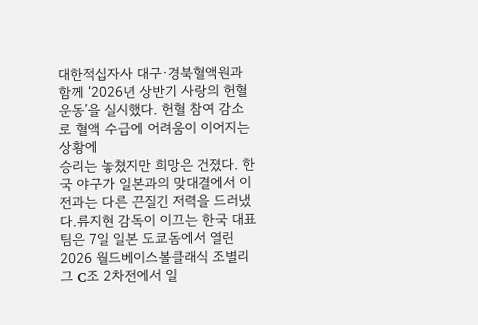대한적십자사 대구·경북혈액원과 함께 ‘2026년 상반기 사랑의 헌혈운동’을 실시했다. 헌혈 참여 감소로 혈액 수급에 어려움이 이어지는 상황에
승리는 놓쳤지만 희망은 건졌다. 한국 야구가 일본과의 맞대결에서 이전과는 다른 끈질긴 저력을 드러냈다.류지현 감독이 이끄는 한국 대표팀은 7일 일본 도쿄돔에서 열린 2026 월드베이스볼클래식 조별리그 C조 2차전에서 일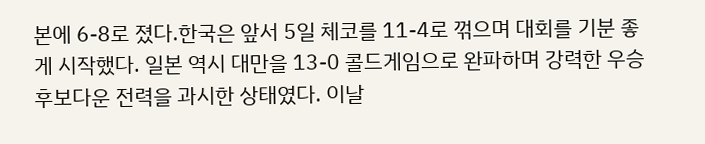본에 6-8로 졌다.한국은 앞서 5일 체코를 11-4로 꺾으며 대회를 기분 좋게 시작했다. 일본 역시 대만을 13-0 콜드게임으로 완파하며 강력한 우승 후보다운 전력을 과시한 상태였다. 이날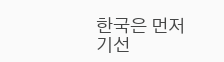한국은 먼저 기선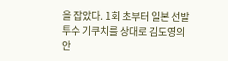을 잡았다. 1회 초부터 일본 선발 투수 기쿠치를 상대로 김도영의 안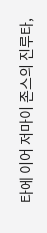타에 이어 저마이 존스의 진루타,